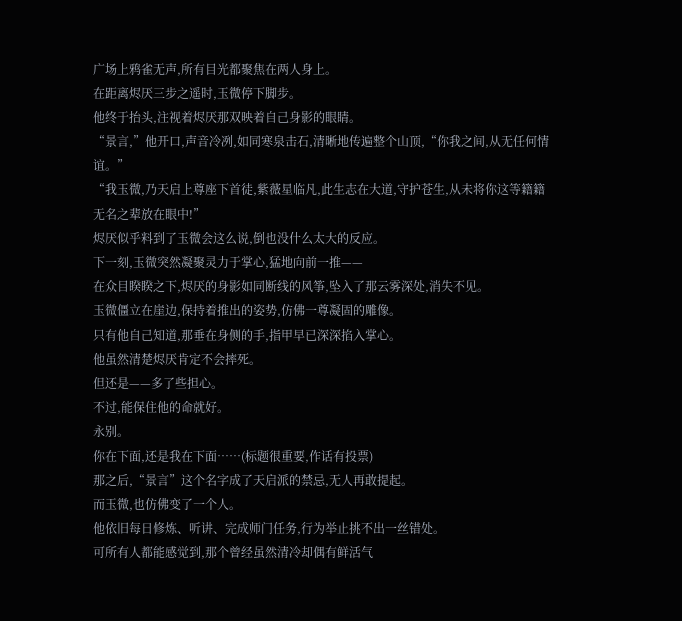广场上鸦雀无声,所有目光都聚焦在两人身上。
在距离烬厌三步之遥时,玉微停下脚步。
他终于抬头,注视着烬厌那双映着自己身影的眼睛。
“景言,”他开口,声音冷冽,如同寒泉击石,清晰地传遍整个山顶,“你我之间,从无任何情谊。”
“我玉微,乃天启上尊座下首徒,紫薇星临凡,此生志在大道,守护苍生,从未将你这等籍籍无名之辈放在眼中!”
烬厌似乎料到了玉微会这么说,倒也没什么太大的反应。
下一刻,玉微突然凝聚灵力于掌心,猛地向前一推——
在众目睽睽之下,烬厌的身影如同断线的风筝,坠入了那云雾深处,消失不见。
玉微僵立在崖边,保持着推出的姿势,仿佛一尊凝固的雕像。
只有他自己知道,那垂在身侧的手,指甲早已深深掐入掌心。
他虽然清楚烬厌肯定不会摔死。
但还是——多了些担心。
不过,能保住他的命就好。
永别。
你在下面,还是我在下面……(标题很重要,作话有投票)
那之后,“景言”这个名字成了天启派的禁忌,无人再敢提起。
而玉微,也仿佛变了一个人。
他依旧每日修炼、听讲、完成师门任务,行为举止挑不出一丝错处。
可所有人都能感觉到,那个曾经虽然清冷却偶有鲜活气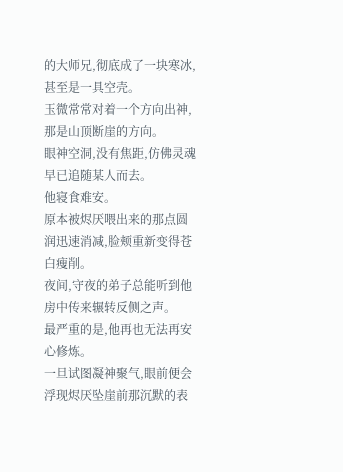的大师兄,彻底成了一块寒冰,甚至是一具空壳。
玉微常常对着一个方向出神,那是山顶断崖的方向。
眼神空洞,没有焦距,仿佛灵魂早已追随某人而去。
他寝食难安。
原本被烬厌喂出来的那点圆润迅速消减,脸颊重新变得苍白瘦削。
夜间,守夜的弟子总能听到他房中传来辗转反侧之声。
最严重的是,他再也无法再安心修炼。
一旦试图凝神聚气,眼前便会浮现烬厌坠崖前那沉默的表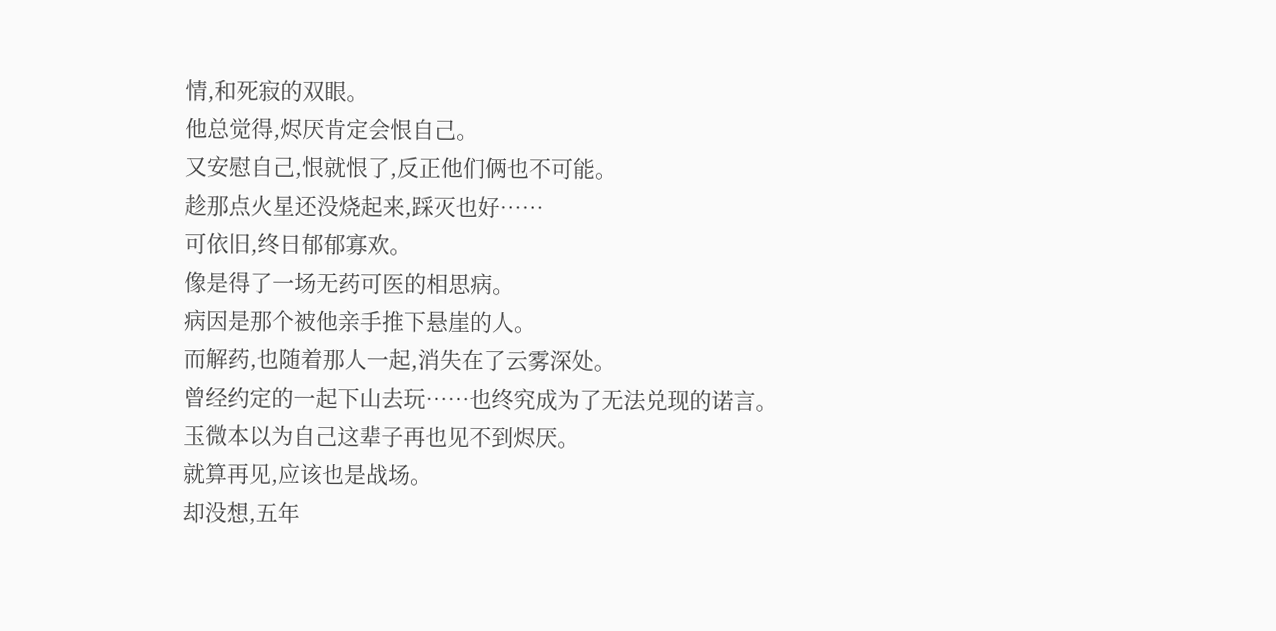情,和死寂的双眼。
他总觉得,烬厌肯定会恨自己。
又安慰自己,恨就恨了,反正他们俩也不可能。
趁那点火星还没烧起来,踩灭也好……
可依旧,终日郁郁寡欢。
像是得了一场无药可医的相思病。
病因是那个被他亲手推下悬崖的人。
而解药,也随着那人一起,消失在了云雾深处。
曾经约定的一起下山去玩……也终究成为了无法兑现的诺言。
玉微本以为自己这辈子再也见不到烬厌。
就算再见,应该也是战场。
却没想,五年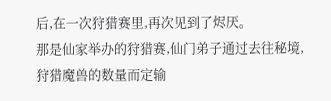后,在一次狩猎赛里,再次见到了烬厌。
那是仙家举办的狩猎赛,仙门弟子通过去往秘境,狩猎魔兽的数量而定输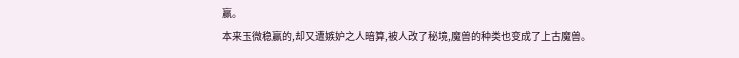赢。
本来玉微稳赢的,却又遭嫉妒之人暗算,被人改了秘境,魔兽的种类也变成了上古魔兽。